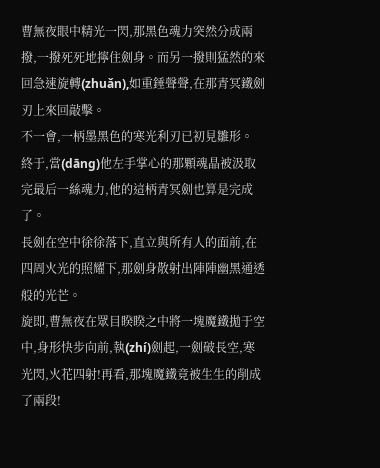曹無夜眼中精光一閃,那黑色魂力突然分成兩撥,一撥死死地擰住劍身。而另一撥則猛然的來回急速旋轉(zhuǎn),如重錘聲聲,在那青冥鐵劍刃上來回敲擊。
不一會,一柄墨黑色的寒光利刃已初見雛形。
終于,當(dāng)他左手掌心的那顆魂晶被汲取完最后一絲魂力,他的這柄青冥劍也算是完成了。
長劍在空中徐徐落下,直立與所有人的面前,在四周火光的照耀下,那劍身散射出陣陣幽黑通透般的光芒。
旋即,曹無夜在眾目睽睽之中將一塊魔鐵拋于空中,身形快步向前,執(zhí)劍起,一劍破長空,寒光閃,火花四射!再看,那塊魔鐵竟被生生的削成了兩段!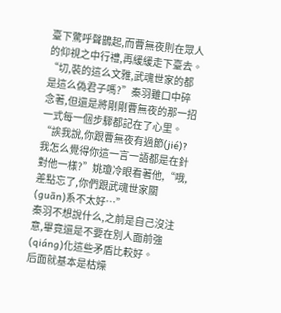臺下驚呼聲鵲起,而曹無夜則在眾人的仰視之中行禮,再緩緩走下臺去。
“切,裝的這么文雅,武魂世家的都是這么偽君子嗎?”秦羽雖口中碎念著,但還是將剛剛曹無夜的那一招一式每一個步驟都記在了心里。
“誒我說,你跟曹無夜有過節(jié)?我怎么覺得你這一言一語都是在針對他一樣?”姚瓊冷眼看著他,“哦,差點忘了,你們跟武魂世家關(guān)系不太好…”
秦羽不想說什么,之前是自己沒注意,畢竟還是不要在別人面前強(qiáng)化這些矛盾比較好。
后面就基本是枯燥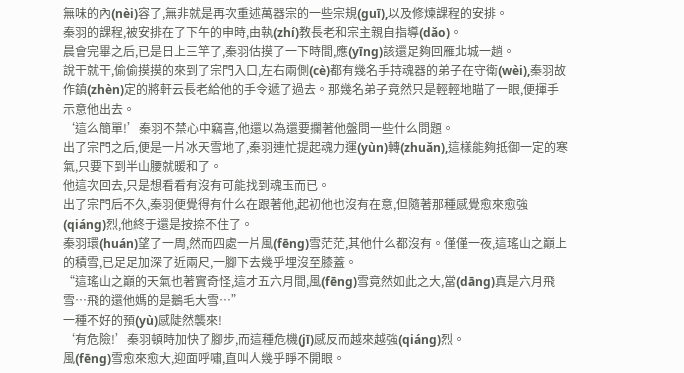無味的內(nèi)容了,無非就是再次重述萬器宗的一些宗規(guī),以及修煉課程的安排。
秦羽的課程,被安排在了下午的申時,由執(zhí)教長老和宗主親自指導(dǎo)。
晨會完畢之后,已是日上三竿了,秦羽估摸了一下時間,應(yīng)該還足夠回雁北城一趟。
說干就干,偷偷摸摸的來到了宗門入口,左右兩側(cè)都有幾名手持魂器的弟子在守衛(wèi),秦羽故作鎮(zhèn)定的將軒云長老給他的手令遞了過去。那幾名弟子竟然只是輕輕地瞄了一眼,便揮手示意他出去。
‘這么簡單!’秦羽不禁心中竊喜,他還以為還要攔著他盤問一些什么問題。
出了宗門之后,便是一片冰天雪地了,秦羽連忙提起魂力運(yùn)轉(zhuǎn),這樣能夠抵御一定的寒氣,只要下到半山腰就暖和了。
他這次回去,只是想看看有沒有可能找到魂玉而已。
出了宗門后不久,秦羽便覺得有什么在跟著他,起初他也沒有在意,但隨著那種感覺愈來愈強(qiáng)烈,他終于還是按捺不住了。
秦羽環(huán)望了一周,然而四處一片風(fēng)雪茫茫,其他什么都沒有。僅僅一夜,這瑤山之巔上的積雪,已足足加深了近兩尺,一腳下去幾乎埋沒至膝蓋。
“這瑤山之巔的天氣也著實奇怪,這才五六月間,風(fēng)雪竟然如此之大,當(dāng)真是六月飛雪…飛的還他媽的是鵝毛大雪…”
一種不好的預(yù)感陡然襲來!
‘有危險!’秦羽頓時加快了腳步,而這種危機(jī)感反而越來越強(qiáng)烈。
風(fēng)雪愈來愈大,迎面呼嘯,直叫人幾乎睜不開眼。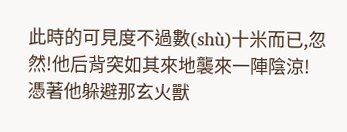此時的可見度不過數(shù)十米而已,忽然!他后背突如其來地襲來一陣陰涼!
憑著他躲避那玄火獸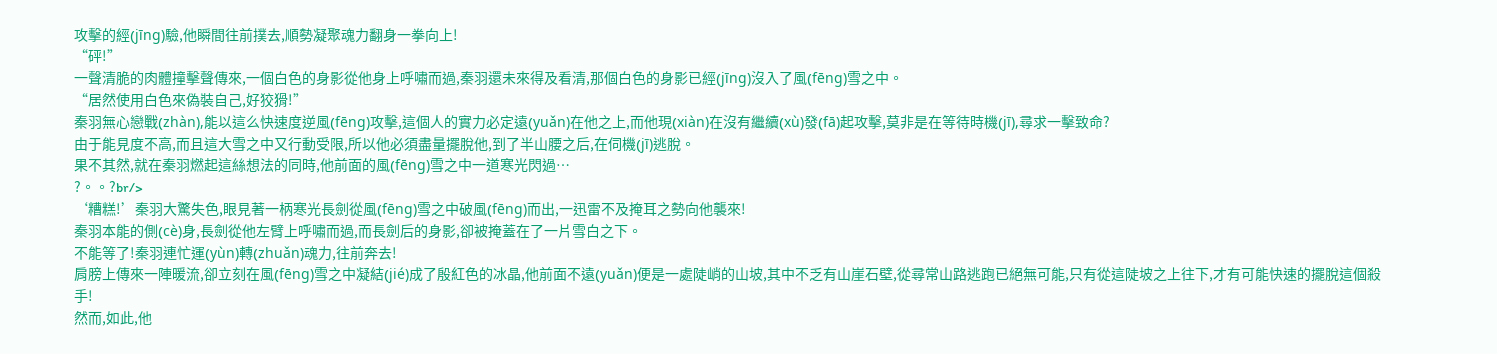攻擊的經(jīng)驗,他瞬間往前撲去,順勢凝聚魂力翻身一拳向上!
“砰!”
一聲清脆的肉體撞擊聲傳來,一個白色的身影從他身上呼嘯而過,秦羽還未來得及看清,那個白色的身影已經(jīng)沒入了風(fēng)雪之中。
“居然使用白色來偽裝自己,好狡猾!”
秦羽無心戀戰(zhàn),能以這么快速度逆風(fēng)攻擊,這個人的實力必定遠(yuǎn)在他之上,而他現(xiàn)在沒有繼續(xù)發(fā)起攻擊,莫非是在等待時機(jī),尋求一擊致命?
由于能見度不高,而且這大雪之中又行動受限,所以他必須盡量擺脫他,到了半山腰之后,在伺機(jī)逃脫。
果不其然,就在秦羽燃起這絲想法的同時,他前面的風(fēng)雪之中一道寒光閃過…
?。。?br/>
‘糟糕!’秦羽大驚失色,眼見著一柄寒光長劍從風(fēng)雪之中破風(fēng)而出,一迅雷不及掩耳之勢向他襲來!
秦羽本能的側(cè)身,長劍從他左臂上呼嘯而過,而長劍后的身影,卻被掩蓋在了一片雪白之下。
不能等了!秦羽連忙運(yùn)轉(zhuǎn)魂力,往前奔去!
肩膀上傳來一陣暖流,卻立刻在風(fēng)雪之中凝結(jié)成了殷紅色的冰晶,他前面不遠(yuǎn)便是一處陡峭的山坡,其中不乏有山崖石壁,從尋常山路逃跑已絕無可能,只有從這陡坡之上往下,才有可能快速的擺脫這個殺手!
然而,如此,他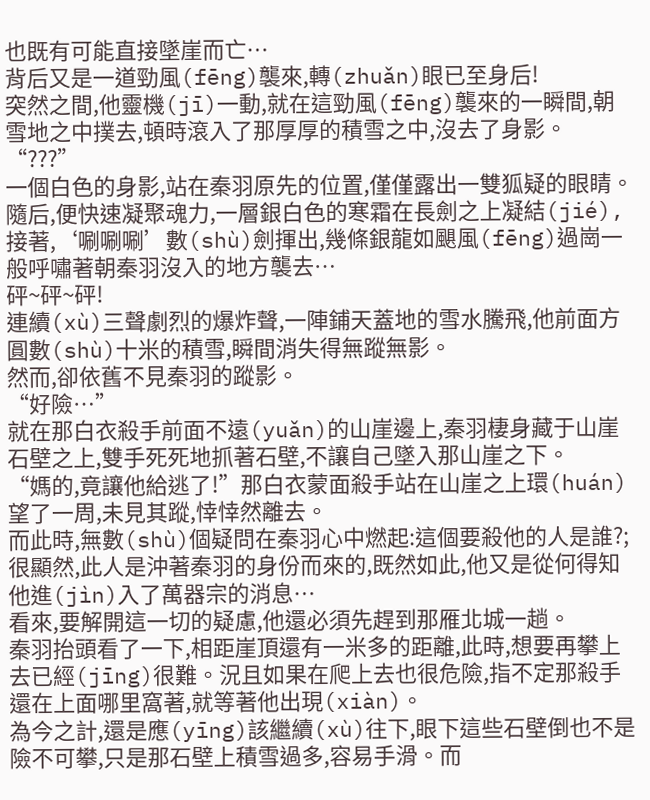也既有可能直接墜崖而亡…
背后又是一道勁風(fēng)襲來,轉(zhuǎn)眼已至身后!
突然之間,他靈機(jī)一動,就在這勁風(fēng)襲來的一瞬間,朝雪地之中撲去,頓時滾入了那厚厚的積雪之中,沒去了身影。
“???”
一個白色的身影,站在秦羽原先的位置,僅僅露出一雙狐疑的眼睛。隨后,便快速凝聚魂力,一層銀白色的寒霜在長劍之上凝結(jié),接著,‘唰唰唰’數(shù)劍揮出,幾條銀龍如颶風(fēng)過崗一般呼嘯著朝秦羽沒入的地方襲去…
砰~砰~砰!
連續(xù)三聲劇烈的爆炸聲,一陣鋪天蓋地的雪水騰飛,他前面方圓數(shù)十米的積雪,瞬間消失得無蹤無影。
然而,卻依舊不見秦羽的蹤影。
“好險…”
就在那白衣殺手前面不遠(yuǎn)的山崖邊上,秦羽棲身藏于山崖石壁之上,雙手死死地抓著石壁,不讓自己墜入那山崖之下。
“媽的,竟讓他給逃了!”那白衣蒙面殺手站在山崖之上環(huán)望了一周,未見其蹤,悻悻然離去。
而此時,無數(shù)個疑問在秦羽心中燃起:這個要殺他的人是誰?;很顯然,此人是沖著秦羽的身份而來的,既然如此,他又是從何得知他進(jìn)入了萬器宗的消息…
看來,要解開這一切的疑慮,他還必須先趕到那雁北城一趟。
秦羽抬頭看了一下,相距崖頂還有一米多的距離,此時,想要再攀上去已經(jīng)很難。況且如果在爬上去也很危險,指不定那殺手還在上面哪里窩著,就等著他出現(xiàn)。
為今之計,還是應(yīng)該繼續(xù)往下,眼下這些石壁倒也不是險不可攀,只是那石壁上積雪過多,容易手滑。而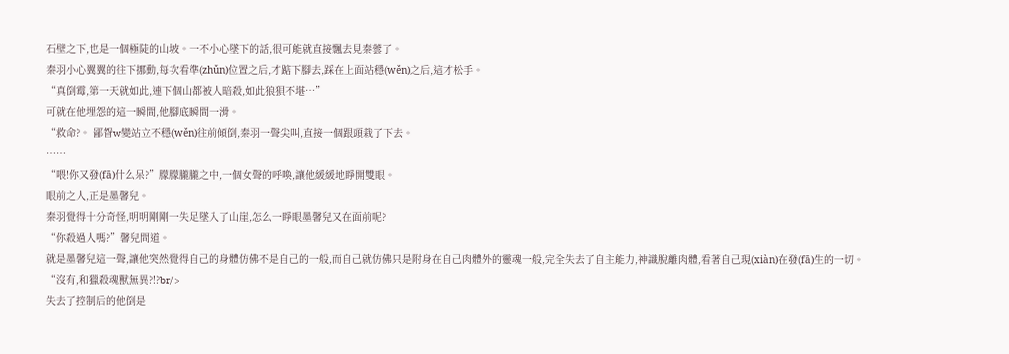石壁之下,也是一個極陡的山坡。一不小心墜下的話,很可能就直接飄去見秦蕓了。
秦羽小心翼翼的往下挪動,每次看準(zhǔn)位置之后,才踮下腳去,踩在上面站穩(wěn)之后,這才松手。
“真倒霉,第一天就如此,連下個山都被人暗殺,如此狼狽不堪…”
可就在他埋怨的這一瞬間,他腳底瞬間一滑。
“救命?。 鄙眢w變站立不穩(wěn)往前傾倒,秦羽一聲尖叫,直接一個跟頭栽了下去。
……
“喂!你又發(fā)什么呆?”朦朦朧朧之中,一個女聲的呼喚,讓他緩緩地睜開雙眼。
眼前之人,正是墨馨兒。
秦羽覺得十分奇怪,明明剛剛一失足墜入了山崖,怎么一睜眼墨馨兒又在面前呢?
“你殺過人嗎?”馨兒問道。
就是墨馨兒這一聲,讓他突然覺得自己的身體仿佛不是自己的一般,而自己就仿佛只是附身在自己肉體外的靈魂一般,完全失去了自主能力,神識脫離肉體,看著自己現(xiàn)在發(fā)生的一切。
“沒有,和獵殺魂獸無異?!?br/>
失去了控制后的他倒是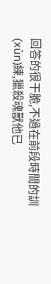回答的很干脆,不過在前段時間的訓(xùn)練,獵殺魂獸他已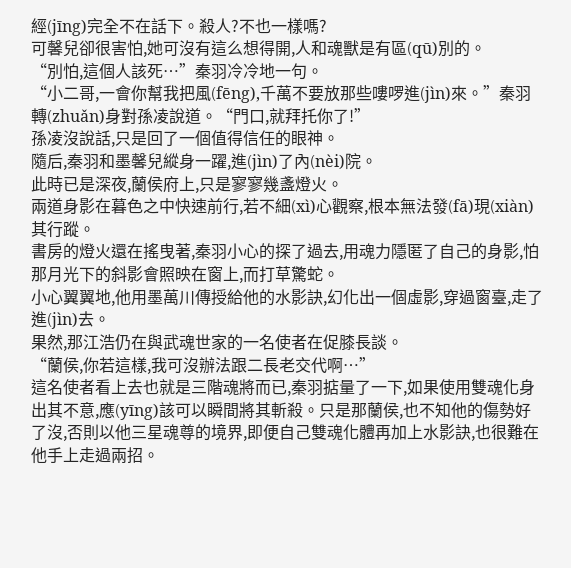經(jīng)完全不在話下。殺人?不也一樣嗎?
可馨兒卻很害怕,她可沒有這么想得開,人和魂獸是有區(qū)別的。
“別怕,這個人該死…”秦羽冷冷地一句。
“小二哥,一會你幫我把風(fēng),千萬不要放那些嘍啰進(jìn)來。”秦羽轉(zhuǎn)身對孫凌說道。“門口,就拜托你了!”
孫凌沒說話,只是回了一個值得信任的眼神。
隨后,秦羽和墨馨兒縱身一躍,進(jìn)了內(nèi)院。
此時已是深夜,蘭侯府上,只是寥寥幾盞燈火。
兩道身影在暮色之中快速前行,若不細(xì)心觀察,根本無法發(fā)現(xiàn)其行蹤。
書房的燈火還在搖曳著,秦羽小心的探了過去,用魂力隱匿了自己的身影,怕那月光下的斜影會照映在窗上,而打草驚蛇。
小心翼翼地,他用墨萬川傳授給他的水影訣,幻化出一個虛影,穿過窗臺,走了進(jìn)去。
果然,那江浩仍在與武魂世家的一名使者在促膝長談。
“蘭侯,你若這樣,我可沒辦法跟二長老交代啊…”
這名使者看上去也就是三階魂將而已,秦羽掂量了一下,如果使用雙魂化身出其不意,應(yīng)該可以瞬間將其斬殺。只是那蘭侯,也不知他的傷勢好了沒,否則以他三星魂尊的境界,即便自己雙魂化體再加上水影訣,也很難在他手上走過兩招。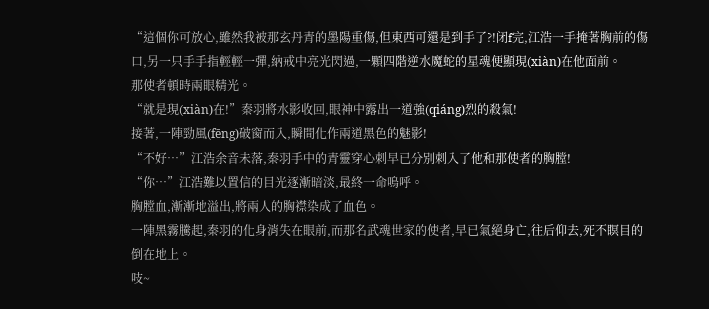“這個你可放心,雖然我被那玄丹青的墨陽重傷,但東西可還是到手了?!闭f完,江浩一手掩著胸前的傷口,另一只手手指輕輕一彈,納戒中亮光閃過,一顆四階逆水魔蛇的星魂便顯現(xiàn)在他面前。
那使者頓時兩眼精光。
“就是現(xiàn)在!”秦羽將水影收回,眼神中露出一道強(qiáng)烈的殺氣!
接著,一陣勁風(fēng)破窗而入,瞬間化作兩道黑色的魅影!
“不好…”江浩余音未落,秦羽手中的青靈穿心刺早已分別刺入了他和那使者的胸膛!
“你…”江浩難以置信的目光逐漸暗淡,最終一命嗚呼。
胸膛血,漸漸地溢出,將兩人的胸襟染成了血色。
一陣黑霧騰起,秦羽的化身消失在眼前,而那名武魂世家的使者,早已氣絕身亡,往后仰去,死不瞑目的倒在地上。
吱~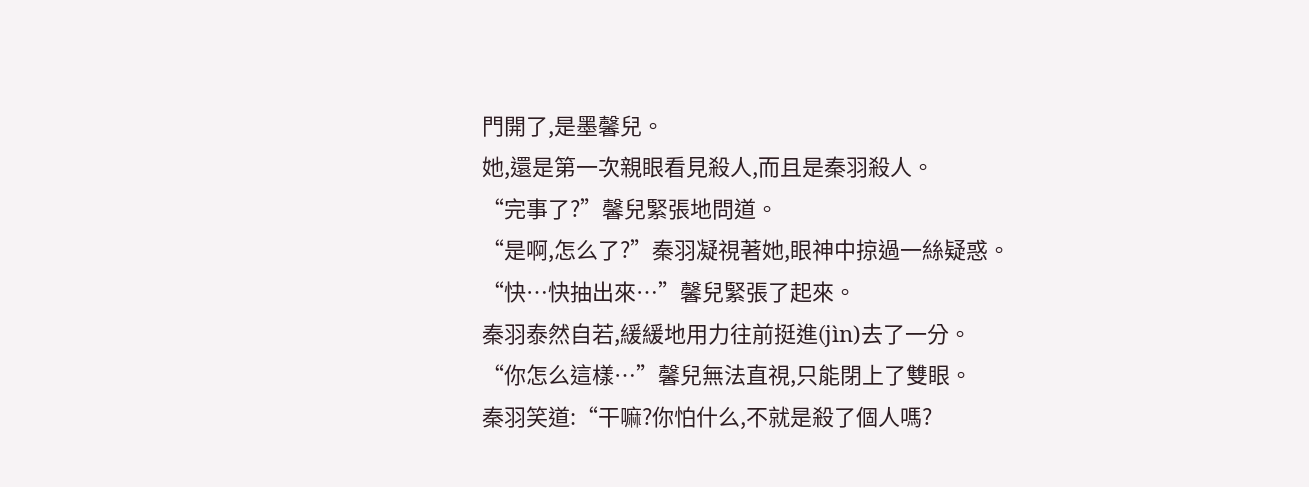門開了,是墨馨兒。
她,還是第一次親眼看見殺人,而且是秦羽殺人。
“完事了?”馨兒緊張地問道。
“是啊,怎么了?”秦羽凝視著她,眼神中掠過一絲疑惑。
“快…快抽出來…”馨兒緊張了起來。
秦羽泰然自若,緩緩地用力往前挺進(jìn)去了一分。
“你怎么這樣…”馨兒無法直視,只能閉上了雙眼。
秦羽笑道:“干嘛?你怕什么,不就是殺了個人嗎?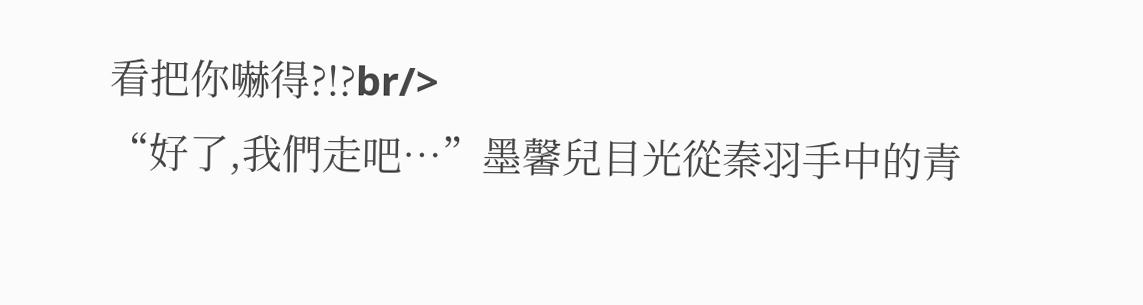看把你嚇得?!?br/>
“好了,我們走吧…”墨馨兒目光從秦羽手中的青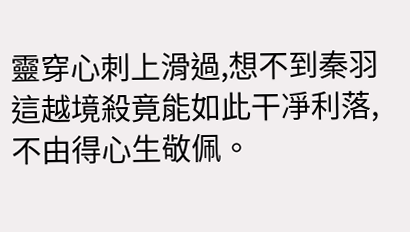靈穿心刺上滑過,想不到秦羽這越境殺竟能如此干凈利落,不由得心生敬佩。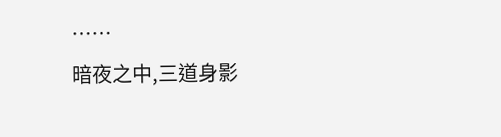……
暗夜之中,三道身影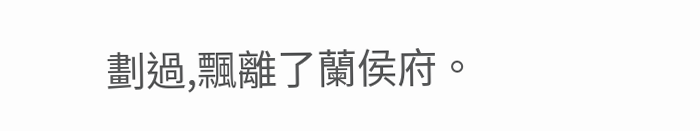劃過,飄離了蘭侯府。